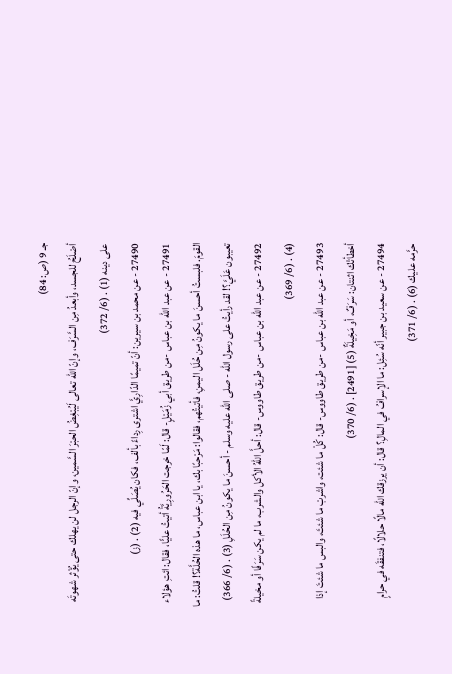جـ 9 (ص: 84)
أصْلَحُ للجسد، وأبعدُ مِن السَّرَف، وإنّ الله تعالى لَيُبْغِضُ الحبْرَ السَّمين، وإنّ الرجل لن يهلك حتى يُؤْثر شهوتَه على دينه (1) . (6/ 372)
27490 - عن محمد بن سيرين: أنّ تميمًا الدّارِيَّ اشترى رِداءً بألف، فكان يُصَلِّي فيه (2) . (ز)
27491 - عن عبد الله بن عباس -من طريق أبي زُمَيْلٍ- قال: لَمّا خرجت الحَرُورِيَّةُ أتيتُ عليًّا، فقال: ائتِ هؤلاء القومَ. فلبستُ أحسنَ ما يكونُ مِن حُلَل اليمنِ، فأتيتُهم، فقالوا: مَرْحبًا بك، يا ابن عباس، ما هذه الحُلَّة؟! قلتُ: ما تعيبون عَلَيَّ؟! لقد رأيتُ على رسول الله - صلى الله عليه وسلم - أحسنَ ما يكونُ مِن الحُلَلِ (3) . (6/ 366)
27492 - عن عبد الله بن عباس -من طريق طاووس- قال: أحلَّ اللهُ الأكل والشرب، ما لم يكن سَرَفًا أو مخيلةً (4) . (6/ 369)
27493 - عن عبد الله بن عباس -من طريق طاووس- قال: كُلْ ما شئت، واشربْ ما شئتَ، والبس ما شئتَ إذا أخطأتْك اثنتان: سَرَفٌ، أو مَخِيلَةٌ (5) [2491] . (6/ 370)
27494 - عن سعيد بن جبير أنّه سُئِل: ما الإسرافُ في المالِ؟ قال: أن يرزقك الله مالًا حلالًا، فتنفقَه في حرامٍ حرَّمه عليك (6) . (6/ 371)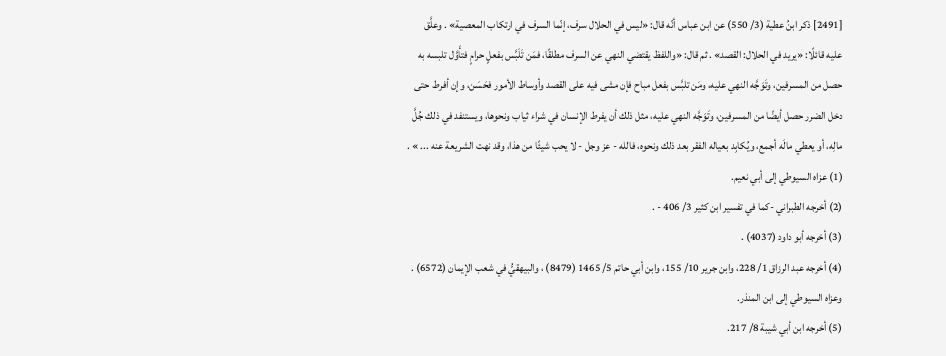[2491] ذكر ابنُ عطية (3/ 550) عن ابن عباس أنّه قال: «ليس في الحلال سرف، إنّما السرف في ارتكاب المعصية» . وعلَّق عليه قائلًا: «يريد في الحلال: القصد» . ثم قال: «واللفظ يقتضي النهي عن السرف مطلقًا، فمَن تَلَبَّس بفعلٍ حرامٍ فتأَوَّل تلبسه به حصل من المسرفين، وتَوَجَّه النهي عليه، ومَن تلبَّس بفعل مباح فإن مشى فيه على القصد وأوساط الأمور فحَسَن، وإن أفرط حتى دخل الضرر حصل أيضًا من المسرفين، وتَوَجَّه النهي عليه، مثل ذلك أن يفرط الإنسان في شراء ثياب ونحوها، ويستنفد في ذلك جُلَّ مالِه، أو يعطي مالَه أجمع، ويُكابِد بعياله الفقر بعد ذلك ونحوه، فالله - عز وجل - لا يحب شيئًا من هذا، وقد نهت الشريعة عنه ... » .
(1) عزاه السيوطي إلى أبي نعيم.
(2) أخرجه الطبراني -كما في تفسير ابن كثير 3/ 406 - .
(3) أخرجه أبو داود (4037) .
(4) أخرجه عبد الرزاق 1/ 228، وابن جرير 10/ 155، وابن أبي حاتم 5/ 1465 (8479) ، والبيهقيُّ في شعب الإيمان (6572) . وعزاه السيوطي إلى ابن المنذر.
(5) أخرجه ابن أبي شيبة 8/ 217.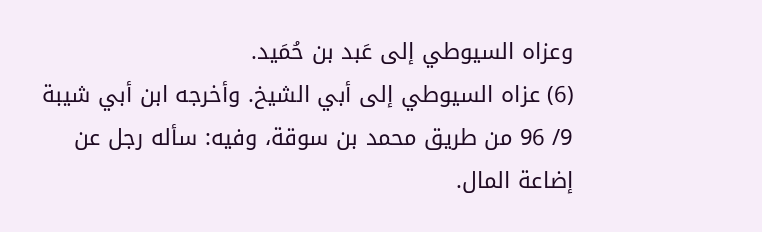وعزاه السيوطي إلى عَبد بن حُمَيد.
(6) عزاه السيوطي إلى أبي الشيخ. وأخرجه ابن أبي شيبة 9/ 96 من طريق محمد بن سوقة، وفيه: سأله رجل عن إضاعة المال.